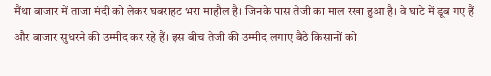मैंथा बाजार में ताजा मंदी को लेकर घबराहट भरा माहौल है। जिनके पास तेजी का माल रखा हुआ है। वे घाटे में डूब गए हैं और बाजार सुधरने की उम्मीद कर रहे हैं। इस बीच तेजी की उम्मीद लगाए बैठे किसानों को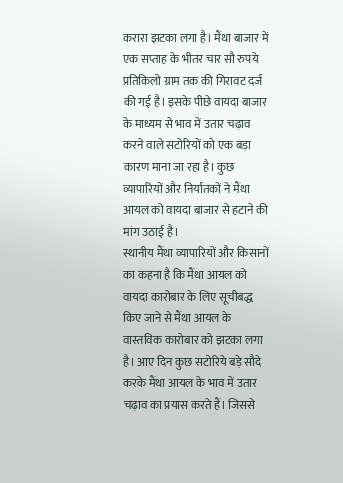करारा झटका लगा है। मैंथा बाजार में एक सप्ताह के भीतर चार सौ रुपये प्रतिकिलो ग्राम तक की गिरावट दर्ज की गई है। इसके पीछे वायदा बाजार के माध्यम से भाव में उतार चढ़ाव करने वाले सटोरियों को एक बड़ा कारण माना जा रहा है। कुछ व्यापारियों और निर्यातकों ने मैंथा आयल को वायदा बाजार से हटाने की मांग उठाई है।
स्थानीय मैंथा व्यापारियों और किसानों का कहना है कि मैंथा आयल को वायदा कारोबार के लिए सूचीबद्ध किए जाने से मैंथा आयल के वास्तविक कारोबार को झटका लगा है। आए दिन कुछ सटोरिये बड़े सौदे करके मैंथा आयल के भाव में उतार चढ़ाव का प्रयास करते हैं। जिससे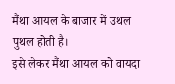मैंथा आयल के बाजार में उथल पुथल होती है।
इसे लेकर मैंथा आयल को वायदा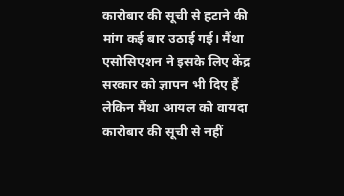कारोबार की सूची से हटाने की मांग कई बार उठाई गई। मैंथा एसोसिएशन ने इसके लिए केंद्र सरकार को ज्ञापन भी दिए हैं लेकिन मैंथा आयल को वायदा कारोबार की सूची से नहीं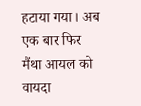हटाया गया। अब एक बार फिर मैंथा आयल को वायदा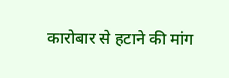कारोबार से हटाने की मांग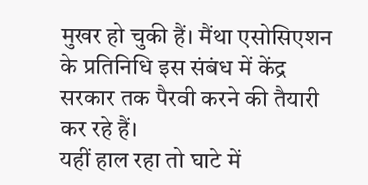मुखर हो चुकी हैं। मैंथा एसोसिएशन के प्रतिनिधि इस संबंध में केंद्र सरकार तक पैरवी करने की तैयारी कर रहे हैं।
यहीं हाल रहा तो घाटे में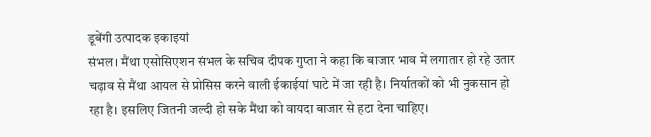डूबेंगी उत्पादक इकाइयां
संभल। मैंथा एसोसिएशन संभल के सचिव दीपक गुप्ता ने कहा कि बाजार भाव में लगातार हो रहे उतार चढ़ाव से मैंथा आयल से प्रोसिस करने वाली ईकाईयां घाटे में जा रही है। निर्यातकों को भी नुकसान हो रहा है। इसलिए जितनी जल्दी हो सके मैंथा को वायदा बाजार से हटा देना चाहिए।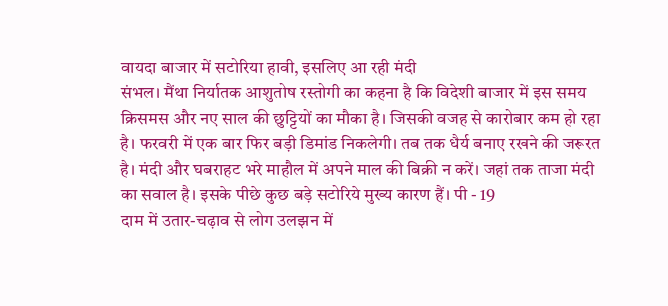वायदा बाजार में सटोरिया हावी, इसलिए आ रही मंदी
संभल। मैंथा निर्यातक आशुतोष रस्तोगी का कहना है कि विदेशी बाजार में इस समय क्रिसमस और नए साल की छुट्टियों का मौका है। जिसकी वजह से कारोबार कम हो रहा है। फरवरी में एक बार फिर बड़ी डिमांड निकलेगी। तब तक धैर्य बनाए रखने की जरूरत है। मंदी और घबराहट भरे माहौल में अपने माल की बिक्री न करें। जहां तक ताजा मंदी का सवाल है। इसके पीछे कुछ बड़े सटोरिये मुख्य कारण हैं। पी - 19
दाम में उतार-चढ़ाव से लोग उलझन में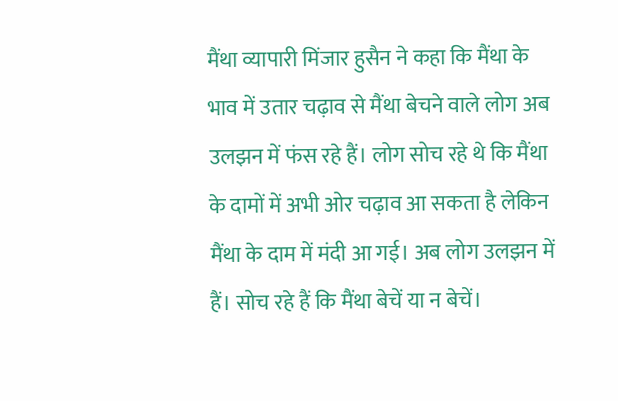मैंथा व्यापारी मिंजार हुसैन ने कहा कि मैंथा के भाव में उतार चढ़ाव से मैंथा बेचने वाले लोग अब उलझन में फंस रहे हैं। लोग सोच रहे थे कि मैंथा के दामों में अभी ओर चढ़ाव आ सकता है लेकिन मैंथा के दाम में मंदी आ गई। अब लोग उलझन में हैं। सोच रहे हैं कि मैंथा बेचें या न बेचें।